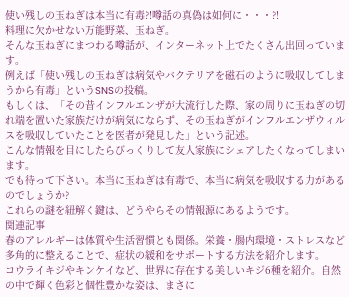使い残しの玉ねぎは本当に有毒?!噂話の真偽は如何に・・・?!
料理に欠かせない万能野菜、玉ねぎ。
そんな玉ねぎにまつわる噂話が、インターネット上でたくさん出回っています。
例えば「使い残しの玉ねぎは病気やバクテリアを磁石のように吸収してしまうから有毒」というSNSの投稿。
もしくは、「その昔インフルエンザが大流行した際、家の周りに玉ねぎの切れ端を置いた家族だけが病気にならず、その玉ねぎがインフルエンザウィルスを吸収していたことを医者が発見した」という記述。
こんな情報を目にしたらびっくりして友人家族にシェアしたくなってしまいます。
でも待って下さい。本当に玉ねぎは有毒で、本当に病気を吸収する力があるのでしょうか?
これらの謎を紐解く鍵は、どうやらその情報源にあるようです。
関連記事
春のアレルギーは体質や生活習慣とも関係。栄養・腸内環境・ストレスなど多角的に整えることで、症状の緩和をサポートする方法を紹介します。
コウライキジやキンケイなど、世界に存在する美しいキジ6種を紹介。自然の中で輝く色彩と個性豊かな姿は、まさに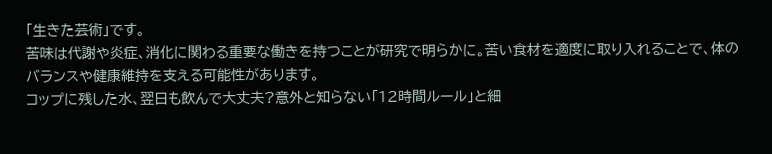「生きた芸術」です。
苦味は代謝や炎症、消化に関わる重要な働きを持つことが研究で明らかに。苦い食材を適度に取り入れることで、体のバランスや健康維持を支える可能性があります。
コップに残した水、翌日も飲んで大丈夫?意外と知らない「12時間ルール」と細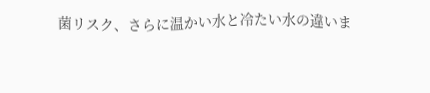菌リスク、さらに温かい水と冷たい水の違いま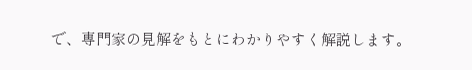で、専門家の見解をもとにわかりやすく解説します。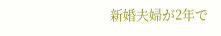新婚夫婦が2年で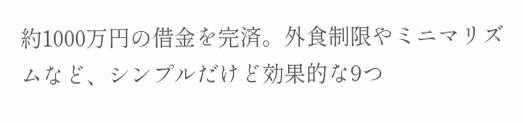約1000万円の借金を完済。外食制限やミニマリズムなど、シンプルだけど効果的な9つ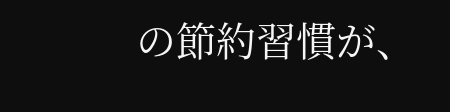の節約習慣が、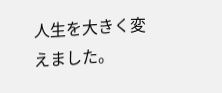人生を大きく変えました。